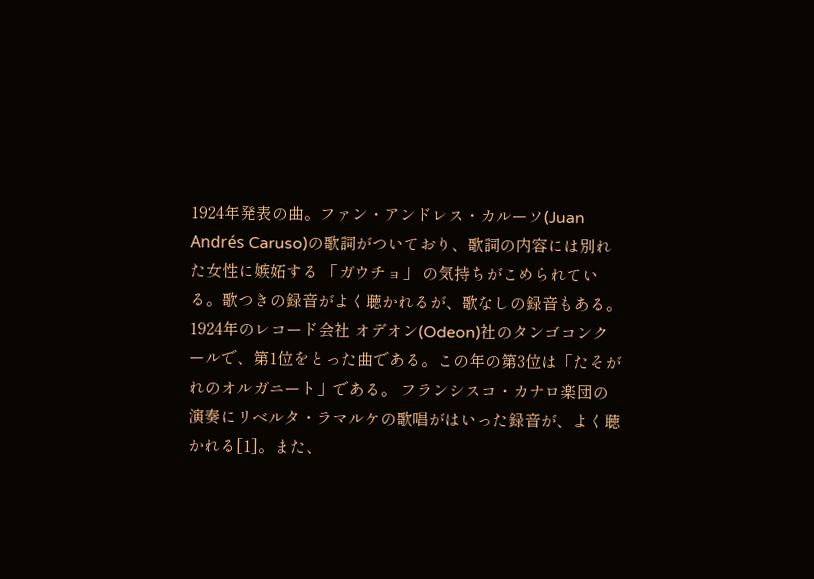1924年発表の曲。ファン・アンドレス・カルーソ(Juan Andrés Caruso)の歌詞がついており、歌詞の内容には別れた女性に嫉妬する 「ガウチョ」 の気持ちがこめられている。歌つきの録音がよく聴かれるが、歌なしの録音もある。1924年のレコード会社 オデオン(Odeon)社のタンゴコンクールで、第1位をとった曲である。この年の第3位は「たそがれのオルガニート」である。 フランシスコ・カナロ楽団の演奏にリベルタ・ラマルケの歌唱がはいった録音が、よく聴かれる[1]。また、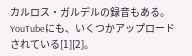カルロス・ガルデルの録音もある。YouTubeにも、いくつかアップロードされている[1][2]。